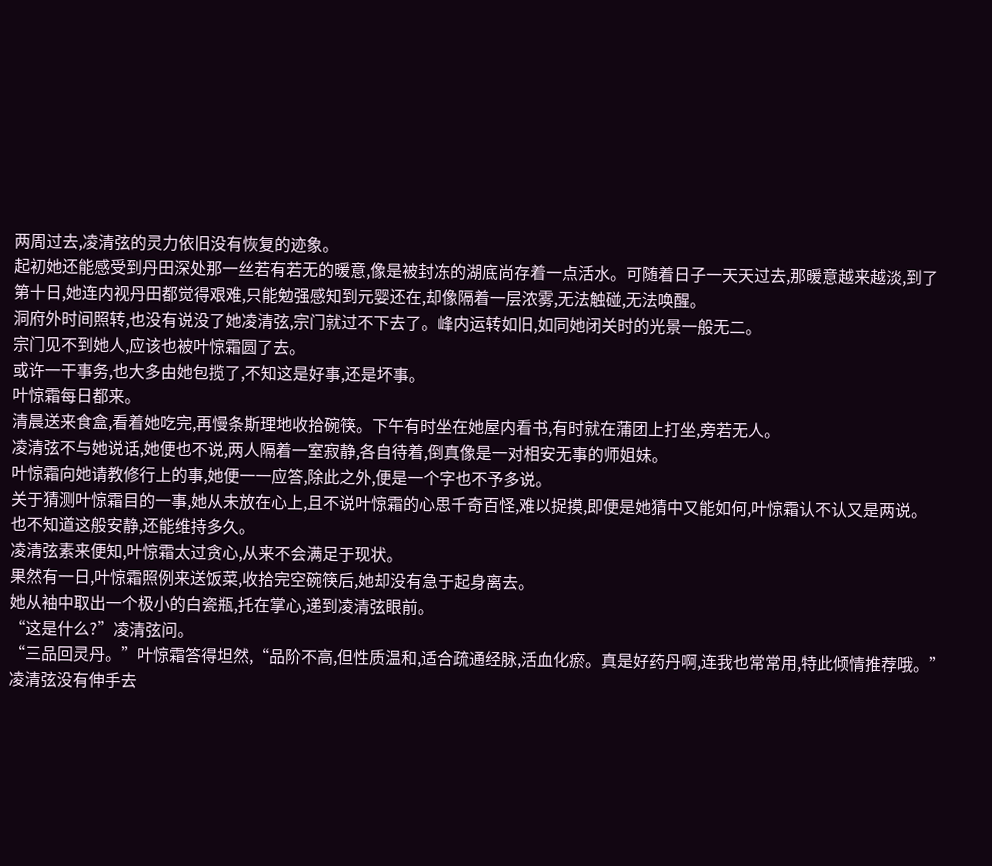两周过去,凌清弦的灵力依旧没有恢复的迹象。
起初她还能感受到丹田深处那一丝若有若无的暖意,像是被封冻的湖底尚存着一点活水。可随着日子一天天过去,那暖意越来越淡,到了第十日,她连内视丹田都觉得艰难,只能勉强感知到元婴还在,却像隔着一层浓雾,无法触碰,无法唤醒。
洞府外时间照转,也没有说没了她凌清弦,宗门就过不下去了。峰内运转如旧,如同她闭关时的光景一般无二。
宗门见不到她人,应该也被叶惊霜圆了去。
或许一干事务,也大多由她包揽了,不知这是好事,还是坏事。
叶惊霜每日都来。
清晨送来食盒,看着她吃完,再慢条斯理地收拾碗筷。下午有时坐在她屋内看书,有时就在蒲团上打坐,旁若无人。
凌清弦不与她说话,她便也不说,两人隔着一室寂静,各自待着,倒真像是一对相安无事的师姐妹。
叶惊霜向她请教修行上的事,她便一一应答,除此之外,便是一个字也不予多说。
关于猜测叶惊霜目的一事,她从未放在心上,且不说叶惊霜的心思千奇百怪,难以捉摸,即便是她猜中又能如何,叶惊霜认不认又是两说。
也不知道这般安静,还能维持多久。
凌清弦素来便知,叶惊霜太过贪心,从来不会满足于现状。
果然有一日,叶惊霜照例来送饭菜,收拾完空碗筷后,她却没有急于起身离去。
她从袖中取出一个极小的白瓷瓶,托在掌心,递到凌清弦眼前。
“这是什么?”凌清弦问。
“三品回灵丹。”叶惊霜答得坦然,“品阶不高,但性质温和,适合疏通经脉,活血化瘀。真是好药丹啊,连我也常常用,特此倾情推荐哦。”
凌清弦没有伸手去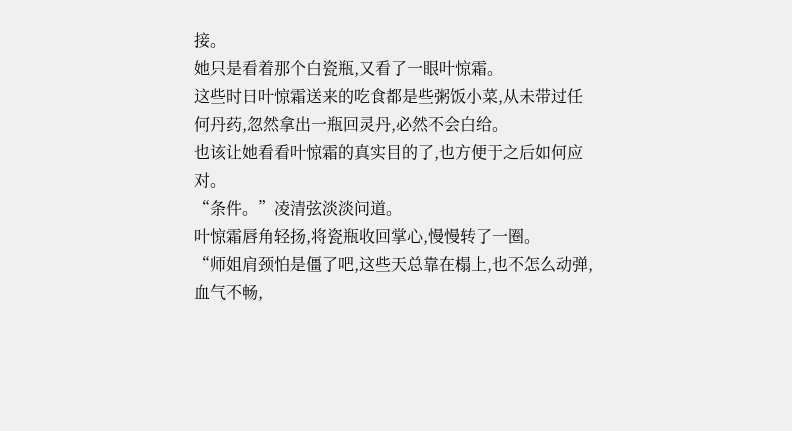接。
她只是看着那个白瓷瓶,又看了一眼叶惊霜。
这些时日叶惊霜送来的吃食都是些粥饭小菜,从未带过任何丹药,忽然拿出一瓶回灵丹,必然不会白给。
也该让她看看叶惊霜的真实目的了,也方便于之后如何应对。
“条件。”凌清弦淡淡问道。
叶惊霜唇角轻扬,将瓷瓶收回掌心,慢慢转了一圈。
“师姐肩颈怕是僵了吧,这些天总靠在榻上,也不怎么动弹,血气不畅,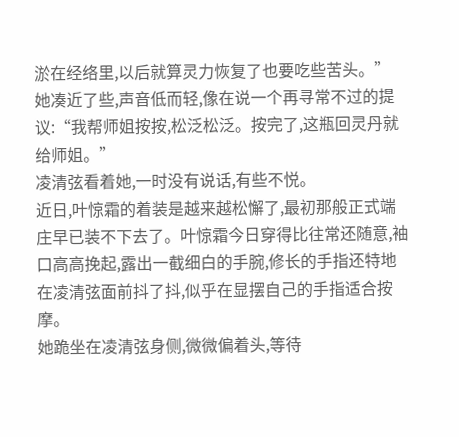淤在经络里,以后就算灵力恢复了也要吃些苦头。”
她凑近了些,声音低而轻,像在说一个再寻常不过的提议:“我帮师姐按按,松泛松泛。按完了,这瓶回灵丹就给师姐。”
凌清弦看着她,一时没有说话,有些不悦。
近日,叶惊霜的着装是越来越松懈了,最初那般正式端庄早已装不下去了。叶惊霜今日穿得比往常还随意,袖口高高挽起,露出一截细白的手腕,修长的手指还特地在凌清弦面前抖了抖,似乎在显摆自己的手指适合按摩。
她跪坐在凌清弦身侧,微微偏着头,等待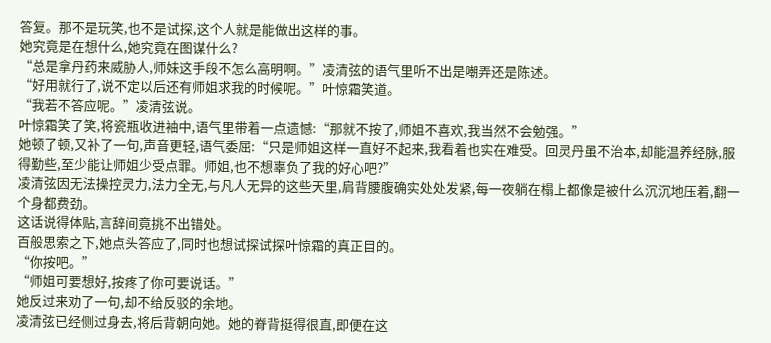答复。那不是玩笑,也不是试探,这个人就是能做出这样的事。
她究竟是在想什么,她究竟在图谋什么?
“总是拿丹药来威胁人,师妹这手段不怎么高明啊。”凌清弦的语气里听不出是嘲弄还是陈述。
“好用就行了,说不定以后还有师姐求我的时候呢。”叶惊霜笑道。
“我若不答应呢。”凌清弦说。
叶惊霜笑了笑,将瓷瓶收进袖中,语气里带着一点遗憾:“那就不按了,师姐不喜欢,我当然不会勉强。”
她顿了顿,又补了一句,声音更轻,语气委屈:“只是师姐这样一直好不起来,我看着也实在难受。回灵丹虽不治本,却能温养经脉,服得勤些,至少能让师姐少受点罪。师姐,也不想辜负了我的好心吧?”
凌清弦因无法操控灵力,法力全无,与凡人无异的这些天里,肩背腰腹确实处处发紧,每一夜躺在榻上都像是被什么沉沉地压着,翻一个身都费劲。
这话说得体贴,言辞间竟挑不出错处。
百般思索之下,她点头答应了,同时也想试探试探叶惊霜的真正目的。
“你按吧。”
“师姐可要想好,按疼了你可要说话。”
她反过来劝了一句,却不给反驳的余地。
凌清弦已经侧过身去,将后背朝向她。她的脊背挺得很直,即便在这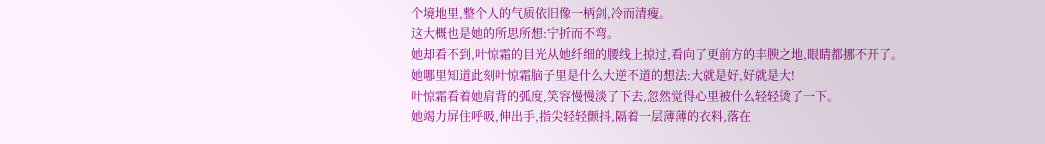个境地里,整个人的气质依旧像一柄剑,冷而清瘦。
这大概也是她的所思所想:宁折而不弯。
她却看不到,叶惊霜的目光从她纤细的腰线上掠过,看向了更前方的丰腴之地,眼睛都挪不开了。
她哪里知道此刻叶惊霜脑子里是什么大逆不道的想法:大就是好,好就是大!
叶惊霜看着她肩背的弧度,笑容慢慢淡了下去,忽然觉得心里被什么轻轻烫了一下。
她竭力屏住呼吸,伸出手,指尖轻轻颤抖,隔着一层薄薄的衣料,落在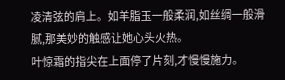凌清弦的肩上。如羊脂玉一般柔润,如丝绸一般滑腻,那美妙的触感让她心头火热。
叶惊霜的指尖在上面停了片刻,才慢慢施力。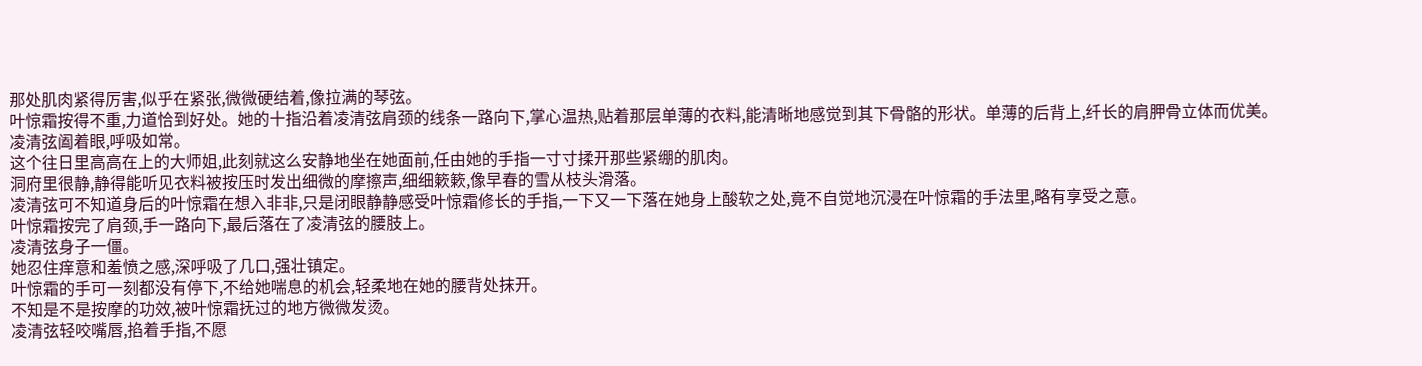那处肌肉紧得厉害,似乎在紧张,微微硬结着,像拉满的琴弦。
叶惊霜按得不重,力道恰到好处。她的十指沿着凌清弦肩颈的线条一路向下,掌心温热,贴着那层单薄的衣料,能清晰地感觉到其下骨骼的形状。单薄的后背上,纤长的肩胛骨立体而优美。
凌清弦阖着眼,呼吸如常。
这个往日里高高在上的大师姐,此刻就这么安静地坐在她面前,任由她的手指一寸寸揉开那些紧绷的肌肉。
洞府里很静,静得能听见衣料被按压时发出细微的摩擦声,细细簌簌,像早春的雪从枝头滑落。
凌清弦可不知道身后的叶惊霜在想入非非,只是闭眼静静感受叶惊霜修长的手指,一下又一下落在她身上酸软之处,竟不自觉地沉浸在叶惊霜的手法里,略有享受之意。
叶惊霜按完了肩颈,手一路向下,最后落在了凌清弦的腰肢上。
凌清弦身子一僵。
她忍住痒意和羞愤之感,深呼吸了几口,强壮镇定。
叶惊霜的手可一刻都没有停下,不给她喘息的机会,轻柔地在她的腰背处抹开。
不知是不是按摩的功效,被叶惊霜抚过的地方微微发烫。
凌清弦轻咬嘴唇,掐着手指,不愿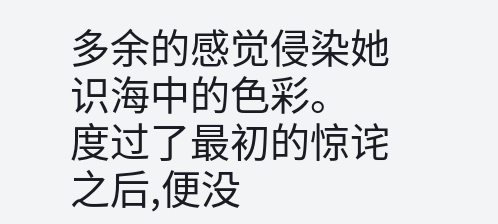多余的感觉侵染她识海中的色彩。
度过了最初的惊诧之后,便没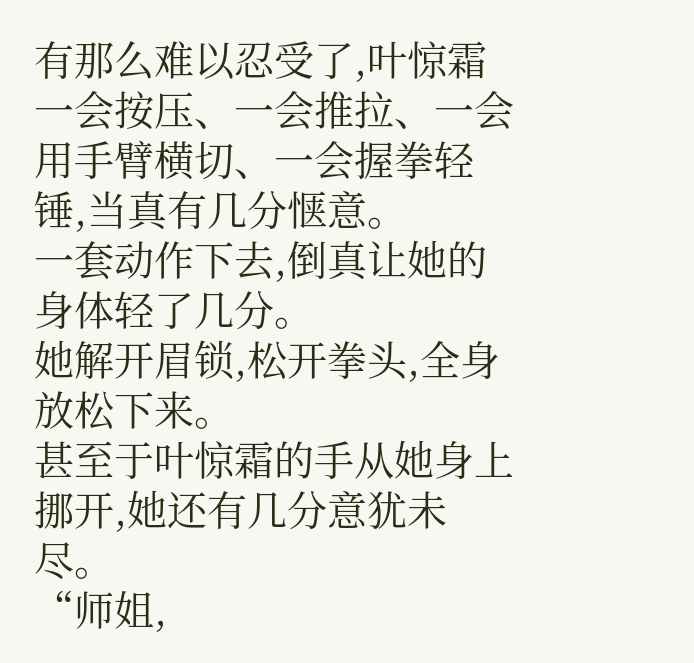有那么难以忍受了,叶惊霜一会按压、一会推拉、一会用手臂横切、一会握拳轻锤,当真有几分惬意。
一套动作下去,倒真让她的身体轻了几分。
她解开眉锁,松开拳头,全身放松下来。
甚至于叶惊霜的手从她身上挪开,她还有几分意犹未尽。
“师姐,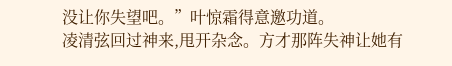没让你失望吧。”叶惊霜得意邀功道。
凌清弦回过神来,甩开杂念。方才那阵失神让她有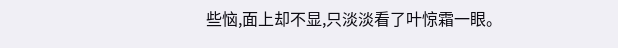些恼,面上却不显,只淡淡看了叶惊霜一眼。